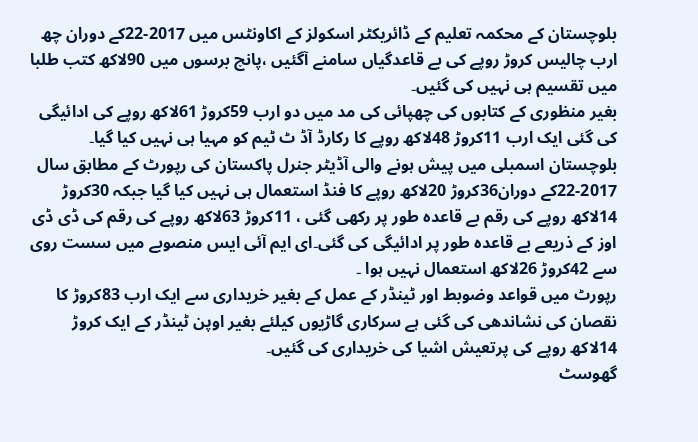بلوچستان کے محکمہ تعلیم کے ڈائریکٹر اسکولز کے اکاونٹس میں 2017-22کے دوران چھ ارب چالیس کروڑ روپے کی بے قاعدگیاں سامنے آگئیں ،پانچ برسوں میں 90لاکھ کتب طلبا میں تقسیم ہی نہیں کی گئیں۔
بغیر منظوری کے کتابوں کی چھپائی کی مد میں دو ارب 59کروڑ 61لاکھ روپے کی ادائیگی کی گئی ایک ارب 11کروڑ 48لاکھ روپے کا رکارڈ آڈ ٹ ٹیم کو مہیا ہی نہیں کیا گیا۔
بلوچستان اسمبلی میں پیش ہونے والی آڈیٹر جنرل پاکستان کی رپورٹ کے مطابق سال 2017-22کے دوران36کروڑ 20لاکھ روپے کا فنڈ استعمال ہی نہیں کیا گیا جبکہ 30کروڑ 14لاکھ روپے کی رقم بے قاعدہ طور پر رکھی گئی ، 11کروڑ 63لاکھ روپے کی رقم کی ڈی ڈی اوز کے ذریعے بے قاعدہ طور پر ادائیگی کی گئی۔ای ایم آئی ایس منصوبے میں سست روی سے 42کروڑ 26لاکھ استعمال نہیں ہوا ۔
رپورٹ میں قواعد وضوبط اور ٹینڈر کے عمل کے بغیر خریداری سے ایک ارب 83کروڑ کا نقصان کی نشاندھی کی گئی ہے سرکاری گاڑیوں کیلئے بغیر اوپن ٹینڈر کے ایک کروڑ 14لاکھ روپے کی پرتعیش اشیا کی خریداری کی گئیں۔
گھوسٹ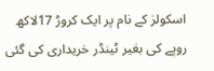اسکولز کے نام پر ایک کروڑ 17لاکھ روپے کی بغیر ٹینڈر خریداری کی گئی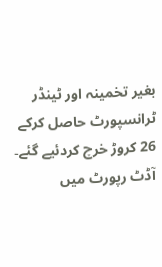بغیر تخمینہ اور ٹینڈر ٹرانسپورٹ حاصل کرکے 26 کروڑ خرچ کردئیے گئے۔
آڈٹ رپورٹ میں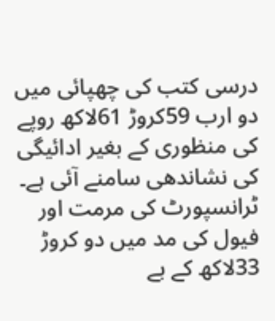درسی کتب کی چھپائی میں دو ارب 59کروڑ 61لاکھ روپے کی منظوری کے بغیر ادائیگی کی نشاندھی سامنے آئی ہے۔
ٹرانسپورٹ کی مرمت اور فیول کی مد میں دو کروڑ 33لاکھ کے بے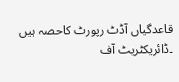قاعدگیاں آڈٹ رپورٹ کاحصہ ہیں ۔ڈائریکٹریٹ آف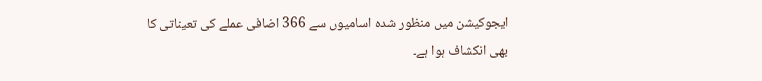ایجوکیشن میں منظور شدہ اسامیوں سے 366 اضافی عملے کی تعیناتی کا بھی انکشاف ہوا ہے۔